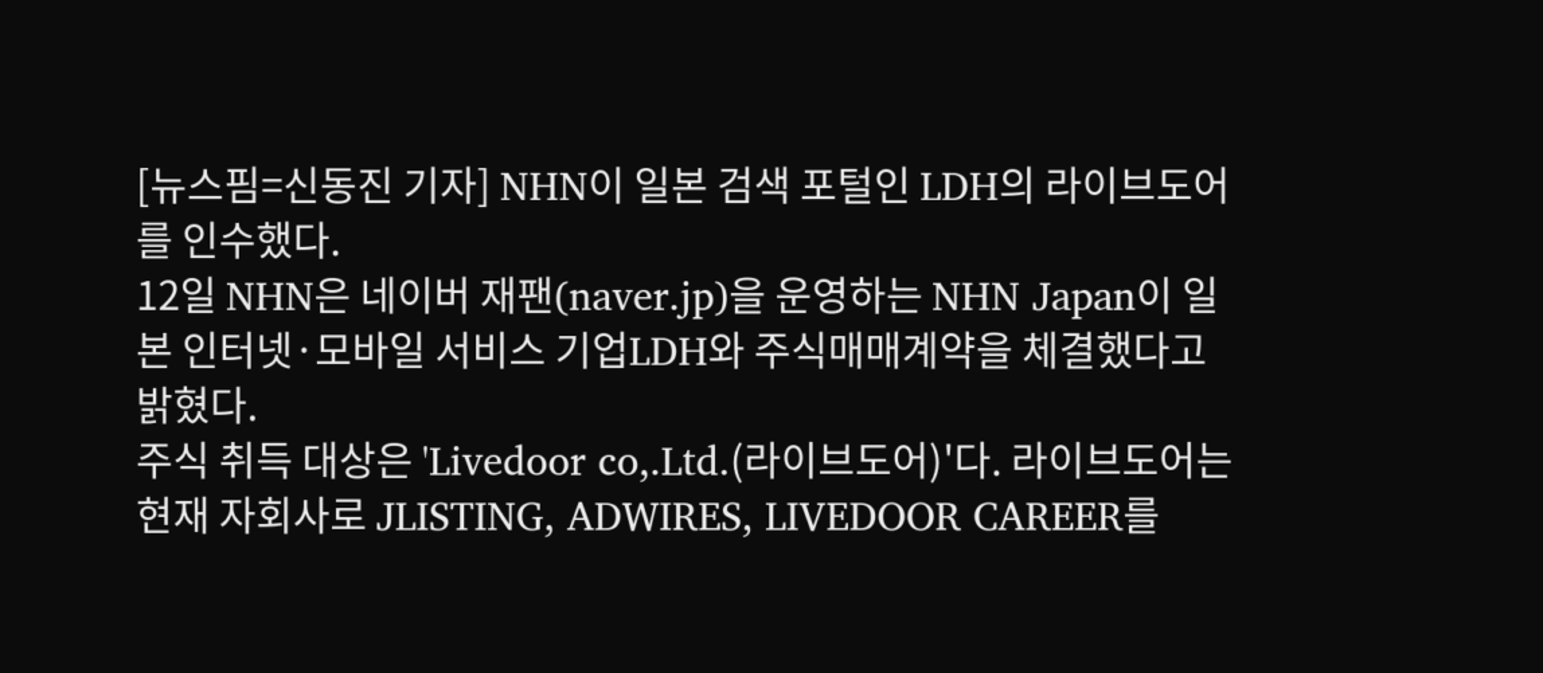[뉴스핌=신동진 기자] NHN이 일본 검색 포털인 LDH의 라이브도어를 인수했다.
12일 NHN은 네이버 재팬(naver.jp)을 운영하는 NHN Japan이 일본 인터넷·모바일 서비스 기업LDH와 주식매매계약을 체결했다고 밝혔다.
주식 취득 대상은 'Livedoor co,.Ltd.(라이브도어)'다. 라이브도어는 현재 자회사로 JLISTING, ADWIRES, LIVEDOOR CAREER를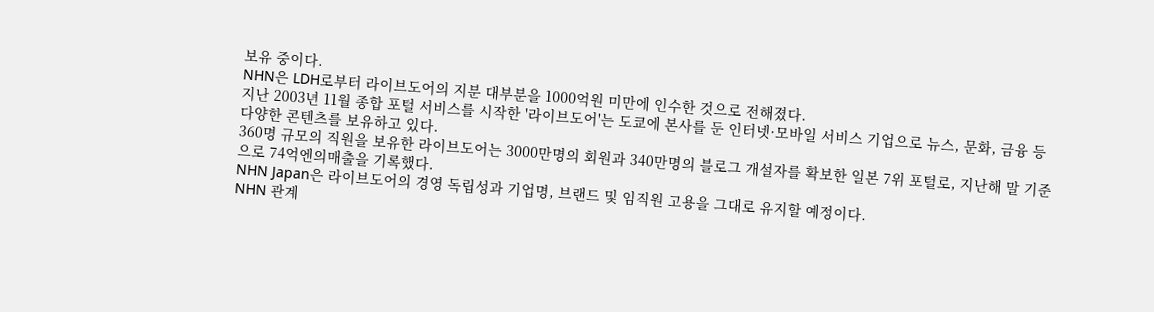보유 중이다.
NHN은 LDH로부터 라이브도어의 지분 대부분을 1000억원 미만에 인수한 것으로 전해졌다.
지난 2003년 11월 종합 포털 서비스를 시작한 '라이브도어'는 도쿄에 본사를 둔 인터넷·모바일 서비스 기업으로 뉴스, 문화, 금융 등 다양한 콘텐츠를 보유하고 있다.
360명 규모의 직원을 보유한 라이브도어는 3000만명의 회원과 340만명의 블로그 개설자를 확보한 일본 7위 포털로, 지난해 말 기준으로 74억엔의매출을 기록했다.
NHN Japan은 라이브도어의 경영 독립성과 기업명, 브랜드 및 임직원 고용을 그대로 유지할 예정이다.
NHN 관계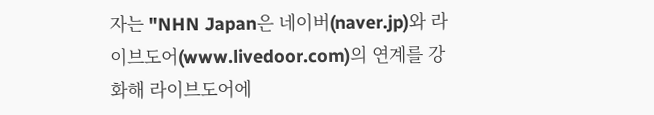자는 "NHN Japan은 네이버(naver.jp)와 라이브도어(www.livedoor.com)의 연계를 강화해 라이브도어에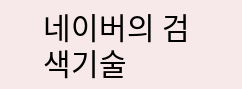네이버의 검색기술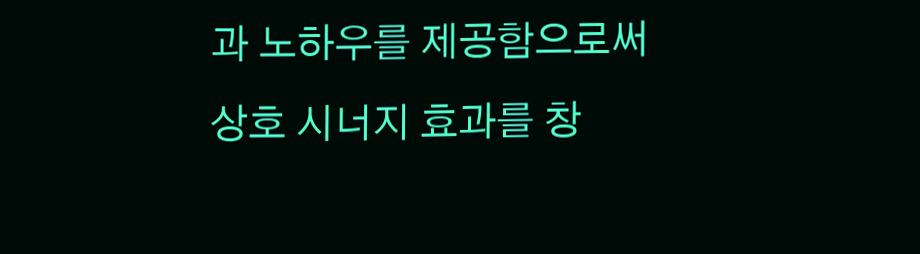과 노하우를 제공함으로써 상호 시너지 효과를 창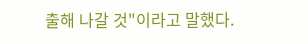출해 나갈 것"이라고 말했다.